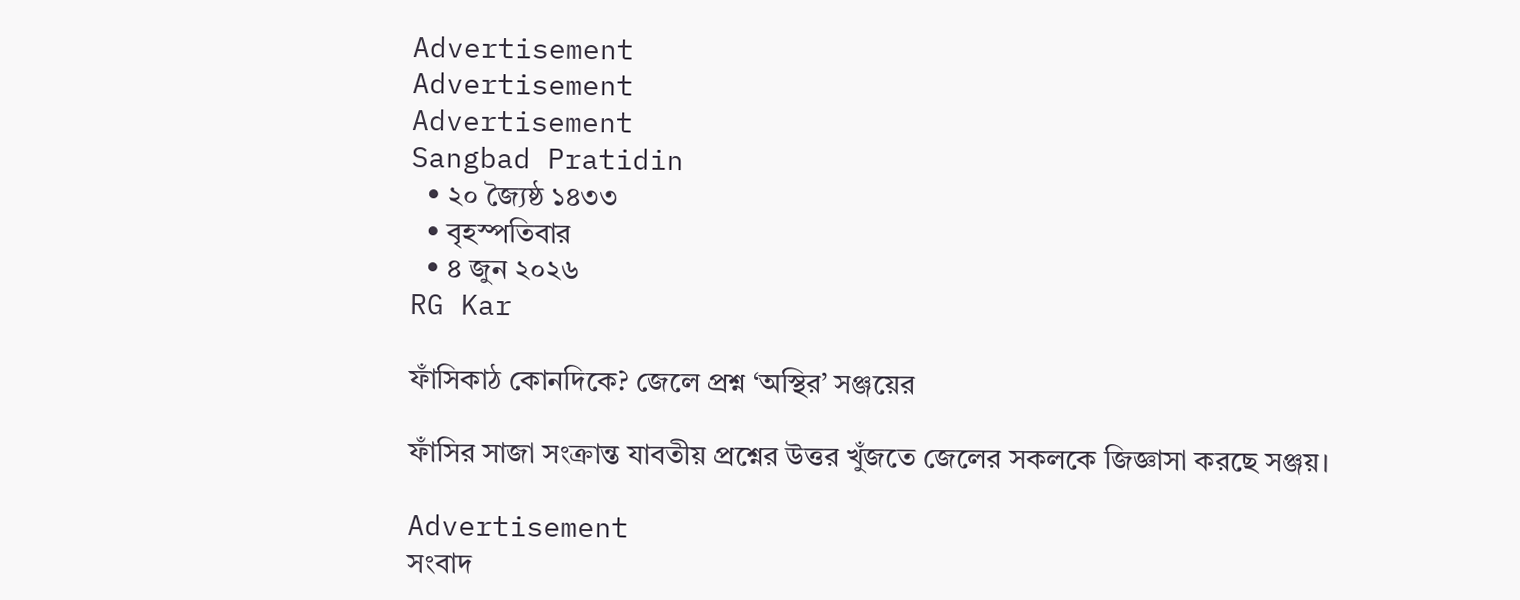Advertisement
Advertisement
Advertisement
Sangbad Pratidin
  • ২০ জ্যৈষ্ঠ ১৪৩৩
  • বৃহস্পতিবার
  • ৪ জুন ২০২৬
RG Kar

ফাঁসিকাঠ কোনদিকে? জেলে প্রশ্ন ‘অস্থির’ সঞ্জয়ের

ফাঁসির সাজা সংক্রান্ত যাবতীয় প্রশ্নের উত্তর খুঁজতে জেলের সকলকে জিজ্ঞাসা করছে সঞ্জয়।

Advertisement
সংবাদ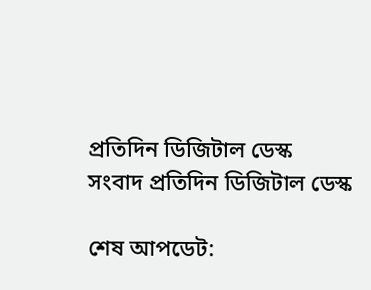প্রতিদিন ডিজিটাল ডেস্ক
সংবাদ প্রতিদিন ডিজিটাল ডেস্ক

শেষ আপডেট: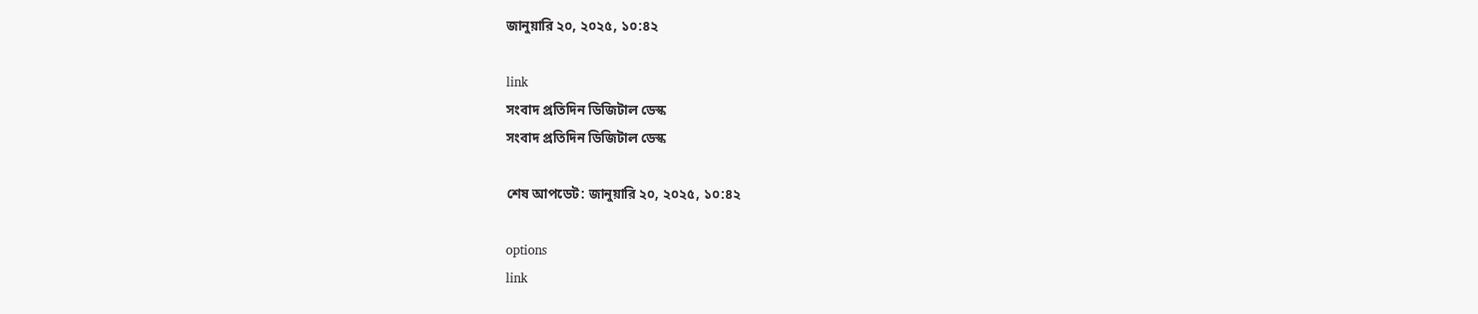জানুয়ারি ২০, ২০২৫, ১০:৪২

link
সংবাদ প্রতিদিন ডিজিটাল ডেস্ক
সংবাদ প্রতিদিন ডিজিটাল ডেস্ক

শেষ আপডেট: জানুয়ারি ২০, ২০২৫, ১০:৪২

options
link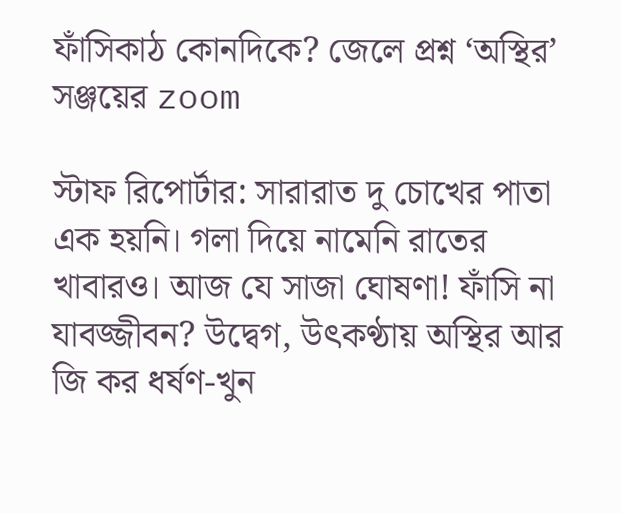ফাঁসিকাঠ কোনদিকে? জেলে প্রশ্ন ‘অস্থির’ সঞ্জয়ের zoom

স্টাফ রিপোর্টার: সারারাত দু চোখের পাতা এক হয়নি। গলা দিয়ে নামেনি রাতের খাবারও। আজ যে সাজা ঘোষণা! ফাঁসি না যাবজ্জীবন? উদ্বেগ, উৎকণ্ঠায় অস্থির আর জি কর ধর্ষণ-খুন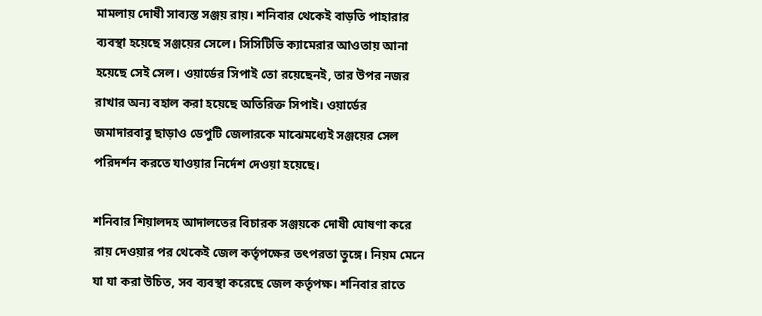মামলায় দোষী সাব্যস্ত সঞ্জয় রায়। শনিবার থেকেই বাড়তি পাহারার ব্যবস্থা হয়েছে সঞ্জয়ের সেলে। সিসিটিভি ক্যামেরার আওতায় আনা হয়েছে সেই সেল। ওয়ার্ডের সিপাই তো রয়েছেনই, তার উপর নজর রাখার অন্য বহাল করা হয়েছে অতিরিক্ত সিপাই। ওয়ার্ডের জমাদারবাবু ছাড়াও ডেপুটি জেলারকে মাঝেমধ্যেই সঞ্জয়ের সেল পরিদর্শন করতে যাওয়ার নির্দেশ দেওয়া হয়েছে।

শনিবার শিয়ালদহ আদালতের বিচারক সঞ্জয়কে দোষী ঘোষণা করে রায় দেওয়ার পর থেকেই জেল কর্তৃপক্ষের তৎপরতা তুঙ্গে। নিয়ম মেনে যা যা করা উচিত, সব ব্যবস্থা করেছে জেল কর্তৃপক্ষ। শনিবার রাতে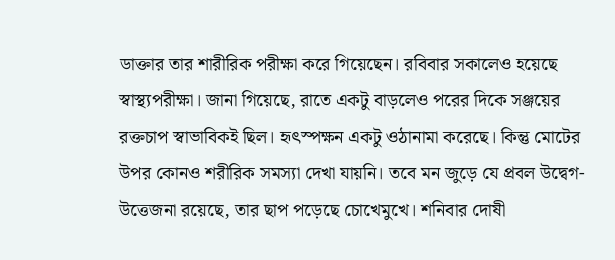ডাক্তার তার শারীরিক পরীক্ষা করে গিয়েছেন। রবিবার সকালেও হয়েছে স্বাস্থ্যপরীক্ষা। জানা গিয়েছে, রাতে একটু বাড়লেও পরের দিকে সঞ্জয়ের রক্তচাপ স্বাভাবিকই ছিল। হৃৎস্পক্ষন একটু ওঠানামা করেছে। কিন্তু মোটের উপর কোনও শরীরিক সমস্যা দেখা যায়নি। তবে মন জুড়ে যে প্রবল উদ্বেগ-উত্তেজনা রয়েছে, তার ছাপ পড়েছে চোখেমুখে। শনিবার দোষী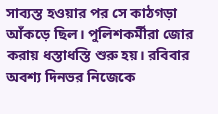সাব্যস্ত হওয়ার পর সে কাঠগড়া আঁকড়ে ছিল। পুলিশকর্মীরা জোর করায় ধস্তাধস্তি শুরু হয়। রবিবার অবশ্য দিনভর নিজেকে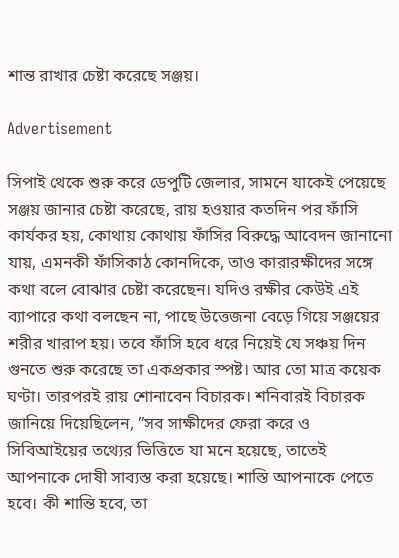শান্ত রাখার চেষ্টা করেছে সঞ্জয়।

Advertisement

সিপাই থেকে শুরু করে ডেপুটি জেলার, সামনে যাকেই পেয়েছে সঞ্জয় জানার চেষ্টা করেছে, রায় হওয়ার কতদিন পর ফাঁসি কার্যকর হয়, কোথায় কোথায় ফাঁসির বিরুদ্ধে আবেদন জানানো যায়, এমনকী ফাঁসিকাঠ কোনদিকে, তাও কারারক্ষীদের সঙ্গে কথা বলে বোঝার চেষ্টা করেছেন। যদিও রক্ষীর কেউই এই ব্যাপারে কথা বলছেন না, পাছে উত্তেজনা বেড়ে গিয়ে সঞ্জয়ের শরীর খারাপ হয়। তবে ফাঁসি হবে ধরে নিয়েই যে সঞ্চয় দিন গুনতে শুরু করেছে তা একপ্রকার স্পষ্ট। আর তো মাত্র কয়েক ঘণ্টা। তারপরই রায় শোনাবেন বিচারক। শনিবারই বিচারক জানিয়ে দিয়েছিলেন, ”সব সাক্ষীদের ফেরা করে ও সিবিআইয়ের তথ্যের ভিত্তিতে যা মনে হয়েছে, তাতেই আপনাকে দোষী সাব্যস্ত করা হয়েছে। শাস্তি আপনাকে পেতে হবে। কী শান্তি হবে, তা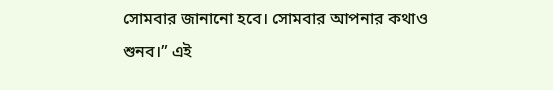সোমবার জানানো হবে। সোমবার আপনার কথাও শুনব।” এই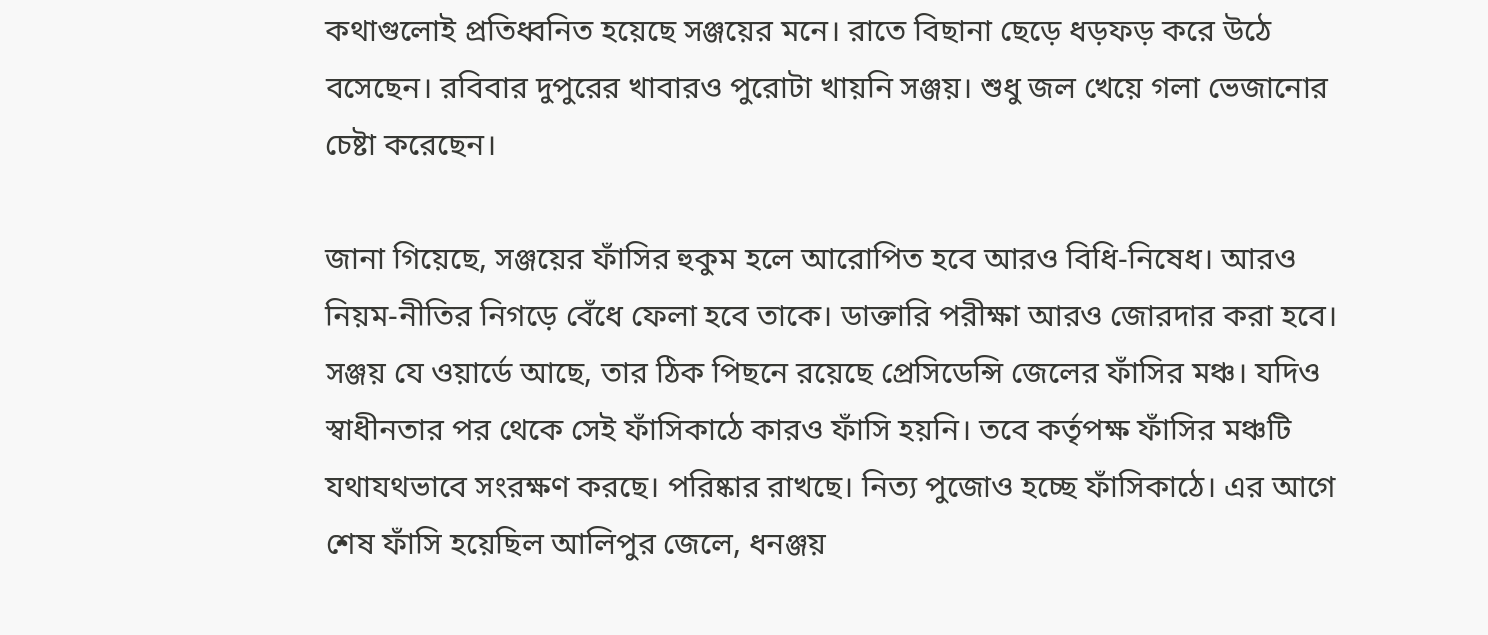কথাগুলোই প্রতিধ্বনিত হয়েছে সঞ্জয়ের মনে। রাতে বিছানা ছেড়ে ধড়ফড় করে উঠে বসেছেন। রবিবার দুপুরের খাবারও পুরোটা খায়নি সঞ্জয়। শুধু জল খেয়ে গলা ভেজানোর চেষ্টা করেছেন।

জানা গিয়েছে, সঞ্জয়ের ফাঁসির হুকুম হলে আরোপিত হবে আরও বিধি-নিষেধ। আরও নিয়ম-নীতির নিগড়ে বেঁধে ফেলা হবে তাকে। ডাক্তারি পরীক্ষা আরও জোরদার করা হবে। সঞ্জয় যে ওয়ার্ডে আছে, তার ঠিক পিছনে রয়েছে প্রেসিডেন্সি জেলের ফাঁসির মঞ্চ। যদিও স্বাধীনতার পর থেকে সেই ফাঁসিকাঠে কারও ফাঁসি হয়নি। তবে কর্তৃপক্ষ ফাঁসির মঞ্চটি যথাযথভাবে সংরক্ষণ করছে। পরিষ্কার রাখছে। নিত্য পুজোও হচ্ছে ফাঁসিকাঠে। এর আগে শেষ ফাঁসি হয়েছিল আলিপুর জেলে, ধনঞ্জয়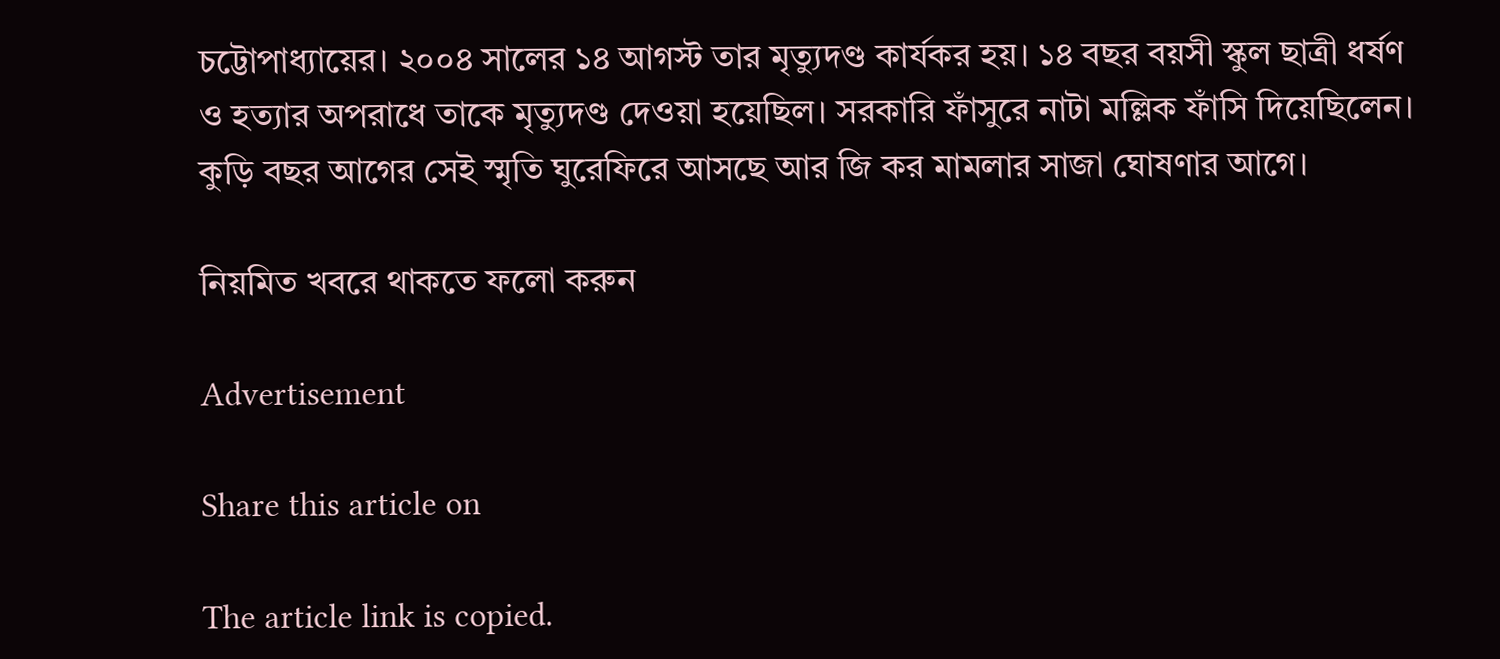চট্টোপাধ্যায়ের। ২০০৪ সালের ১৪ আগস্ট তার মৃত্যুদণ্ড কার্যকর হয়। ১৪ বছর বয়সী স্কুল ছাত্রী ধর্ষণ ও হত্যার অপরাধে তাকে মৃত্যুদণ্ড দেওয়া হয়েছিল। সরকারি ফাঁসুরে নাটা মল্লিক ফাঁসি দিয়েছিলেন। কুড়ি বছর আগের সেই স্মৃতি ঘুরেফিরে আসছে আর জি কর মামলার সাজা ঘোষণার আগে।

নিয়মিত খবরে থাকতে ফলো করুন

Advertisement

Share this article on

The article link is copied.